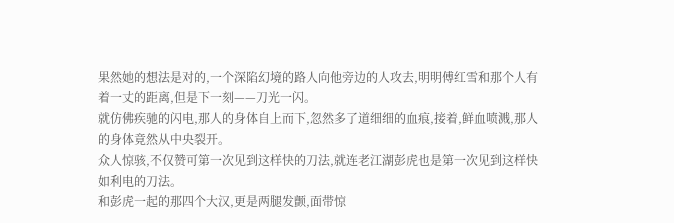果然她的想法是对的,一个深陷幻境的路人向他旁边的人攻去,明明傅红雪和那个人有着一丈的距离,但是下一刻——刀光一闪。
就仿佛疾驰的闪电,那人的身体自上而下,忽然多了道细细的血痕,接着,鲜血喷溅,那人的身体竟然从中央裂开。
众人惊骇,不仅赞可第一次见到这样快的刀法,就连老江湖彭虎也是第一次见到这样快如利电的刀法。
和彭虎一起的那四个大汉,更是两腿发颤,面带惊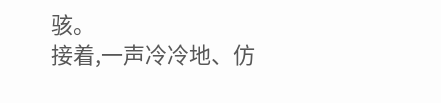骇。
接着,一声冷冷地、仿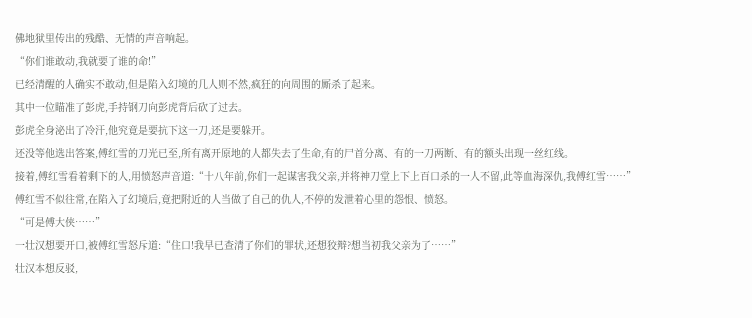佛地狱里传出的残酷、无情的声音响起。
“你们谁敢动,我就要了谁的命!”
已经清醒的人确实不敢动,但是陷入幻境的几人则不然,疯狂的向周围的厮杀了起来。
其中一位瞄准了彭虎,手持钢刀向彭虎背后砍了过去。
彭虎全身泌出了冷汗,他究竟是要抗下这一刀,还是要躲开。
还没等他选出答案,傅红雪的刀光已至,所有离开原地的人都失去了生命,有的尸首分离、有的一刀两断、有的额头出现一丝红线。
接着,傅红雪看着剩下的人,用愤怒声音道:“十八年前,你们一起谋害我父亲,并将神刀堂上下上百口杀的一人不留,此等血海深仇,我傅红雪……”
傅红雪不似往常,在陷入了幻境后,竟把附近的人当做了自己的仇人,不停的发泄着心里的怨恨、愤怒。
“可是傅大侠……”
一壮汉想要开口,被傅红雪怒斥道:“住口!我早已查清了你们的罪状,还想狡辩?想当初我父亲为了……”
壮汉本想反驳,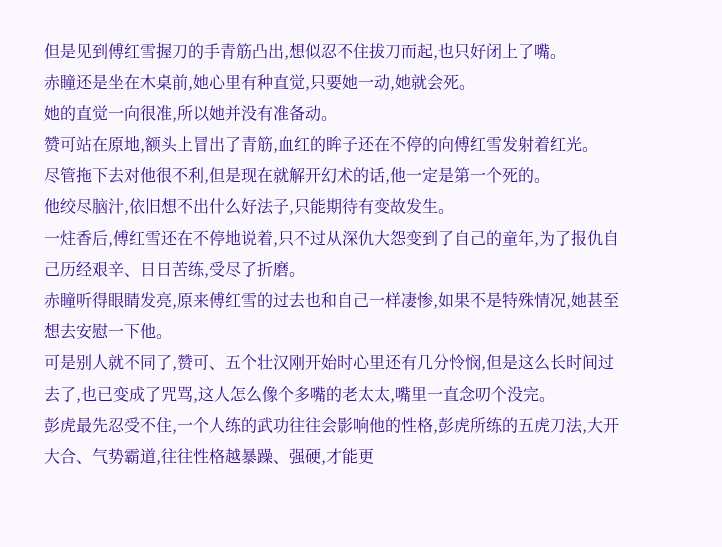但是见到傅红雪握刀的手青筋凸出,想似忍不住拔刀而起,也只好闭上了嘴。
赤瞳还是坐在木桌前,她心里有种直觉,只要她一动,她就会死。
她的直觉一向很准,所以她并没有准备动。
赞可站在原地,额头上冒出了青筋,血红的眸子还在不停的向傅红雪发射着红光。
尽管拖下去对他很不利,但是现在就解开幻术的话,他一定是第一个死的。
他绞尽脑汁,依旧想不出什么好法子,只能期待有变故发生。
一炷香后,傅红雪还在不停地说着,只不过从深仇大怨变到了自己的童年,为了报仇自己历经艰辛、日日苦练,受尽了折磨。
赤瞳听得眼睛发亮,原来傅红雪的过去也和自己一样凄惨,如果不是特殊情况,她甚至想去安慰一下他。
可是别人就不同了,赞可、五个壮汉刚开始时心里还有几分怜悯,但是这么长时间过去了,也已变成了咒骂,这人怎么像个多嘴的老太太,嘴里一直念叨个没完。
彭虎最先忍受不住,一个人练的武功往往会影响他的性格,彭虎所练的五虎刀法,大开大合、气势霸道,往往性格越暴躁、强硬,才能更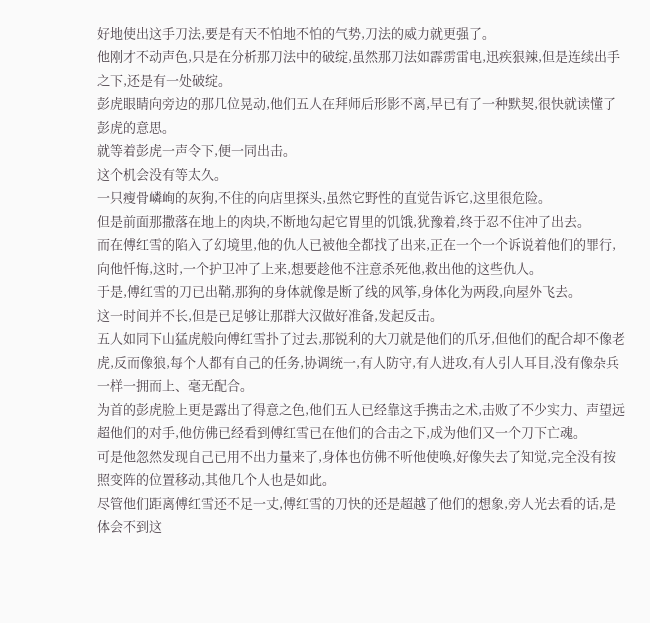好地使出这手刀法,要是有天不怕地不怕的气势,刀法的威力就更强了。
他刚才不动声色,只是在分析那刀法中的破绽,虽然那刀法如霹雳雷电,迅疾狠辣,但是连续出手之下,还是有一处破绽。
彭虎眼睛向旁边的那几位晃动,他们五人在拜师后形影不离,早已有了一种默契,很快就读懂了彭虎的意思。
就等着彭虎一声令下,便一同出击。
这个机会没有等太久。
一只瘦骨嶙峋的灰狗,不住的向店里探头,虽然它野性的直觉告诉它,这里很危险。
但是前面那撒落在地上的肉块,不断地勾起它胃里的饥饿,犹豫着,终于忍不住冲了出去。
而在傅红雪的陷入了幻境里,他的仇人已被他全都找了出来,正在一个一个诉说着他们的罪行,向他忏悔,这时,一个护卫冲了上来,想要趁他不注意杀死他,救出他的这些仇人。
于是,傅红雪的刀已出鞘,那狗的身体就像是断了线的风筝,身体化为两段,向屋外飞去。
这一时间并不长,但是已足够让那群大汉做好准备,发起反击。
五人如同下山猛虎般向傅红雪扑了过去,那锐利的大刀就是他们的爪牙,但他们的配合却不像老虎,反而像狼,每个人都有自己的任务,协调统一,有人防守,有人进攻,有人引人耳目,没有像杂兵一样一拥而上、毫无配合。
为首的彭虎脸上更是露出了得意之色,他们五人已经靠这手携击之术,击败了不少实力、声望远超他们的对手,他仿佛已经看到傅红雪已在他们的合击之下,成为他们又一个刀下亡魂。
可是他忽然发现自己已用不出力量来了,身体也仿佛不听他使唤,好像失去了知觉,完全没有按照变阵的位置移动,其他几个人也是如此。
尽管他们距离傅红雪还不足一丈,傅红雪的刀快的还是超越了他们的想象,旁人光去看的话,是体会不到这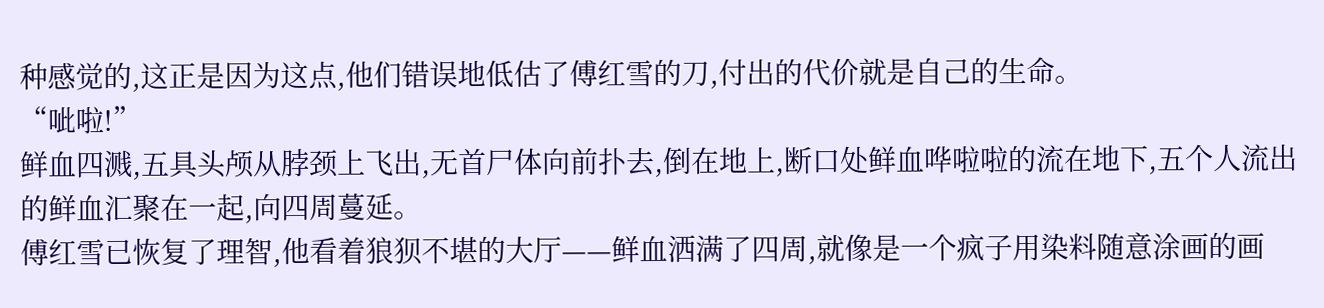种感觉的,这正是因为这点,他们错误地低估了傅红雪的刀,付出的代价就是自己的生命。
“呲啦!”
鲜血四溅,五具头颅从脖颈上飞出,无首尸体向前扑去,倒在地上,断口处鲜血哗啦啦的流在地下,五个人流出的鲜血汇聚在一起,向四周蔓延。
傅红雪已恢复了理智,他看着狼狈不堪的大厅——鲜血洒满了四周,就像是一个疯子用染料随意涂画的画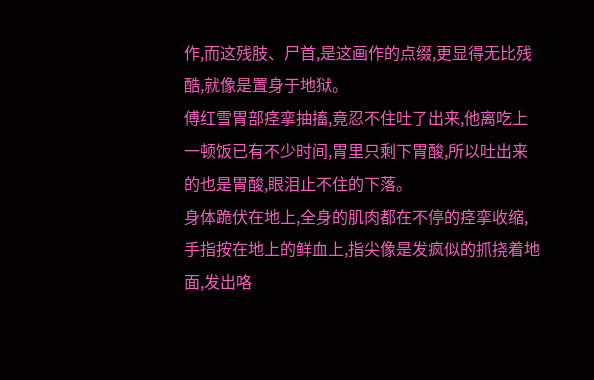作,而这残肢、尸首,是这画作的点缀,更显得无比残酷,就像是置身于地狱。
傅红雪胃部痉挛抽搐,竟忍不住吐了出来,他离吃上一顿饭已有不少时间,胃里只剩下胃酸,所以吐出来的也是胃酸,眼泪止不住的下落。
身体跪伏在地上,全身的肌肉都在不停的痉挛收缩,手指按在地上的鲜血上,指尖像是发疯似的抓挠着地面,发出咯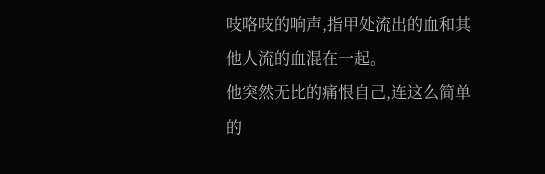吱咯吱的响声,指甲处流出的血和其他人流的血混在一起。
他突然无比的痛恨自己,连这么简单的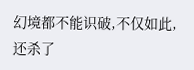幻境都不能识破,不仅如此,还杀了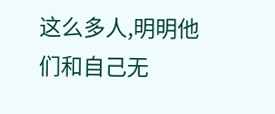这么多人,明明他们和自己无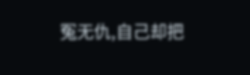冤无仇,自己却把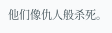他们像仇人般杀死。